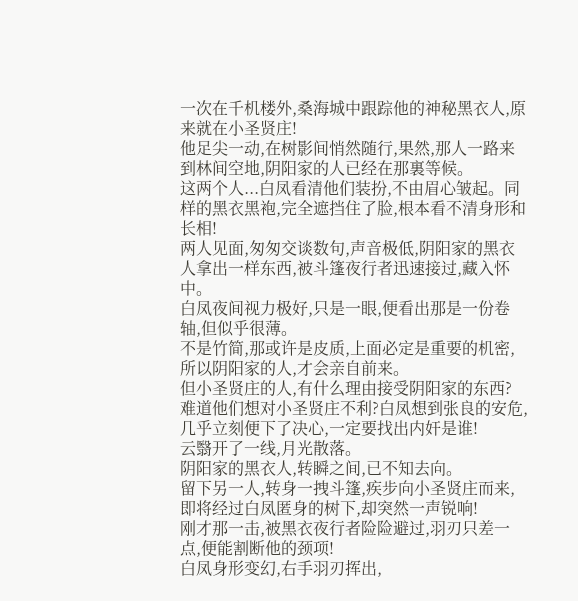一次在千机楼外,桑海城中跟踪他的神秘黑衣人,原来就在小圣贤庄!
他足尖一动,在树影间悄然随行,果然,那人一路来到林间空地,阴阳家的人已经在那裏等候。
这两个人...白凤看清他们装扮,不由眉心皱起。同样的黑衣黑袍,完全遮挡住了脸,根本看不清身形和长相!
两人见面,匆匆交谈数句,声音极低,阴阳家的黑衣人拿出一样东西,被斗篷夜行者迅速接过,藏入怀中。
白凤夜间视力极好,只是一眼,便看出那是一份卷轴,但似乎很薄。
不是竹简,那或许是皮质,上面必定是重要的机密,所以阴阳家的人,才会亲自前来。
但小圣贤庄的人,有什么理由接受阴阳家的东西?
难道他们想对小圣贤庄不利?白凤想到张良的安危,几乎立刻便下了决心,一定要找出内奸是谁!
云翳开了一线,月光散落。
阴阳家的黑衣人,转瞬之间,已不知去向。
留下另一人,转身一拽斗篷,疾步向小圣贤庄而来,即将经过白凤匿身的树下,却突然一声锐响!
刚才那一击,被黑衣夜行者险险避过,羽刃只差一点,便能割断他的颈项!
白凤身形变幻,右手羽刃挥出,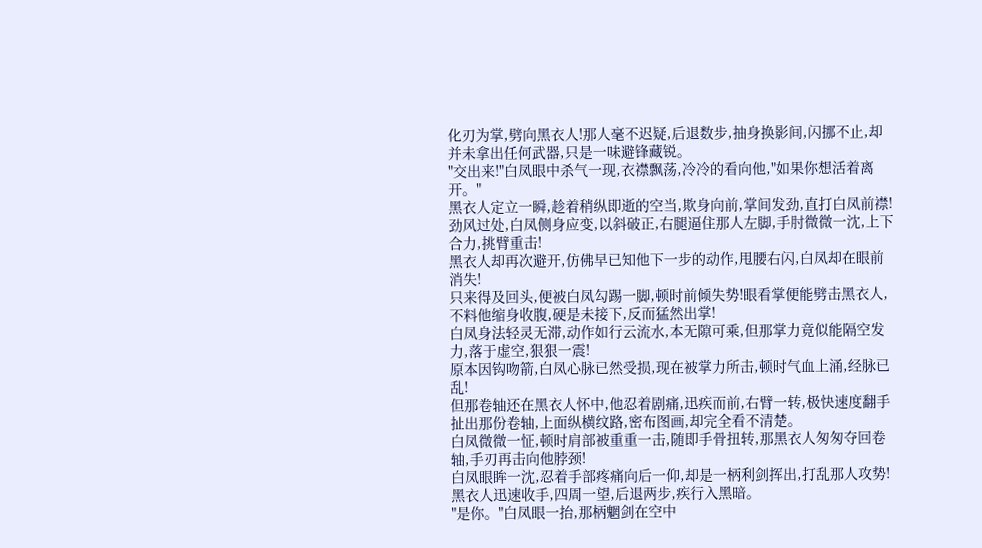化刃为掌,劈向黑衣人!那人毫不迟疑,后退数步,抽身换影间,闪挪不止,却并未拿出任何武器,只是一味避锋藏锐。
"交出来!"白凤眼中杀气一现,衣襟飘荡,冷冷的看向他,"如果你想活着离开。"
黑衣人定立一瞬,趁着稍纵即逝的空当,欺身向前,掌间发劲,直打白凤前襟!
劲风过处,白凤侧身应变,以斜破正,右腿逼住那人左脚,手肘微微一沈,上下合力,挑臂重击!
黑衣人却再次避开,仿佛早已知他下一步的动作,甩腰右闪,白凤却在眼前消失!
只来得及回头,便被白凤勾踢一脚,顿时前倾失势!眼看掌便能劈击黑衣人,不料他缩身收腹,硬是未接下,反而猛然出掌!
白凤身法轻灵无滞,动作如行云流水,本无隙可乘,但那掌力竟似能隔空发力,落于虚空,狠狠一震!
原本因钩吻箭,白凤心脉已然受损,现在被掌力所击,顿时气血上涌,经脉已乱!
但那卷轴还在黑衣人怀中,他忍着剧痛,迅疾而前,右臂一转,极快速度翻手扯出那份卷轴,上面纵横纹路,密布图画,却完全看不清楚。
白凤微微一怔,顿时肩部被重重一击,随即手骨扭转,那黑衣人匆匆夺回卷轴,手刃再击向他脖颈!
白凤眼眸一沈,忍着手部疼痛向后一仰,却是一柄利剑挥出,打乱那人攻势!
黑衣人迅速收手,四周一望,后退两步,疾行入黑暗。
"是你。"白凤眼一抬,那柄魍剑在空中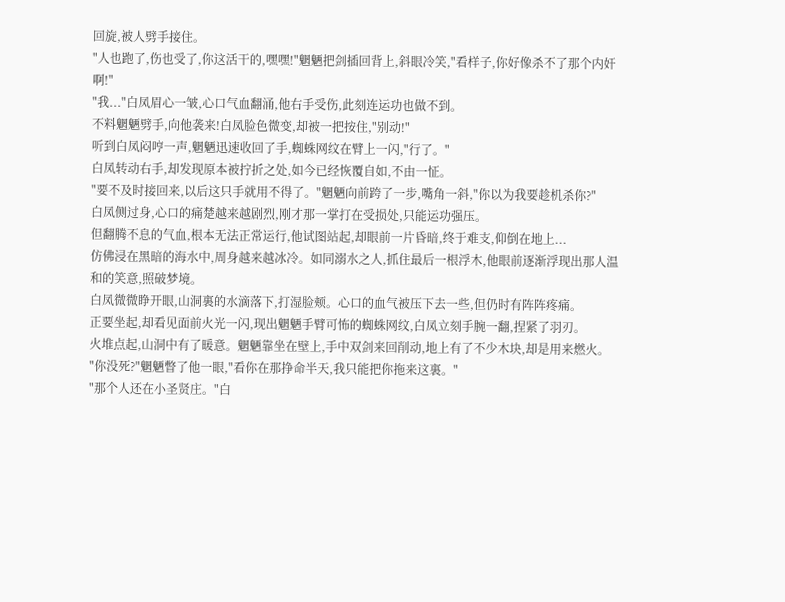回旋,被人劈手接住。
"人也跑了,伤也受了,你这活干的,嘿嘿!"魍魉把剑插回背上,斜眼冷笑,"看样子,你好像杀不了那个内奸啊!"
"我..."白凤眉心一皱,心口气血翻涌,他右手受伤,此刻连运功也做不到。
不料魍魉劈手,向他袭来!白凤脸色微变,却被一把按住,"别动!"
听到白凤闷哼一声,魍魉迅速收回了手,蜘蛛网纹在臂上一闪,"行了。"
白凤转动右手,却发现原本被拧折之处,如今已经恢覆自如,不由一怔。
"要不及时接回来,以后这只手就用不得了。"魍魉向前跨了一步,嘴角一斜,"你以为我要趁机杀你?"
白凤侧过身,心口的痛楚越来越剧烈,刚才那一掌打在受损处,只能运功强压。
但翻腾不息的气血,根本无法正常运行,他试图站起,却眼前一片昏暗,终于难支,仰倒在地上...
仿佛浸在黑暗的海水中,周身越来越冰冷。如同溺水之人,抓住最后一根浮木,他眼前逐渐浮现出那人温和的笑意,照破梦境。
白凤微微睁开眼,山洞裏的水滴落下,打湿脸颊。心口的血气被压下去一些,但仍时有阵阵疼痛。
正要坐起,却看见面前火光一闪,现出魍魉手臂可怖的蜘蛛网纹,白凤立刻手腕一翻,捏紧了羽刃。
火堆点起,山洞中有了暖意。魍魉靠坐在壁上,手中双剑来回削动,地上有了不少木块,却是用来燃火。
"你没死?"魍魉瞥了他一眼,"看你在那挣命半天,我只能把你拖来这裏。"
"那个人还在小圣贤庄。"白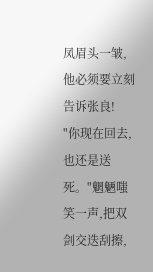凤眉头一皱,他必须要立刻告诉张良!
"你现在回去,也还是送死。"魍魉嗤笑一声,把双剑交迭刮擦,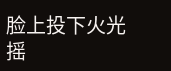脸上投下火光摇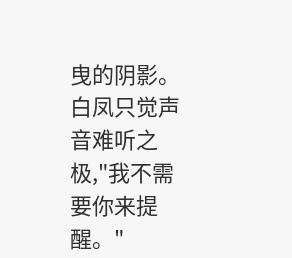曳的阴影。
白凤只觉声音难听之极,"我不需要你来提醒。"